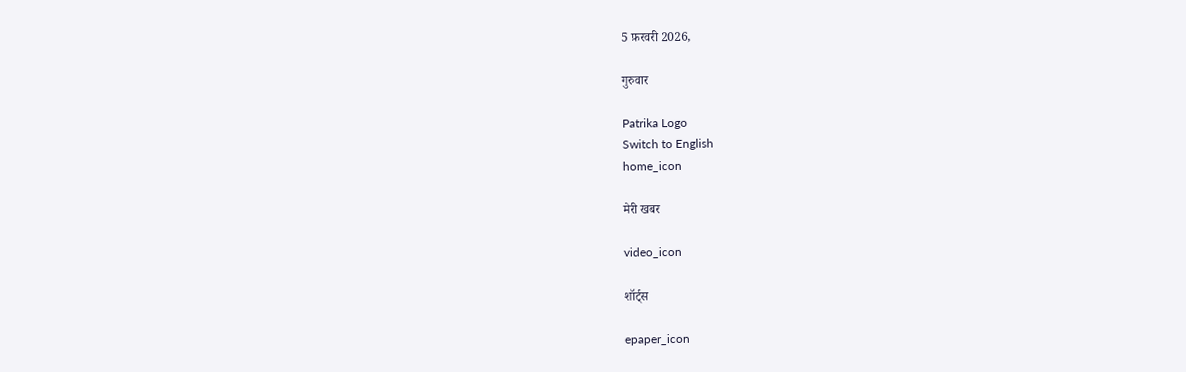5 फ़रवरी 2026,

गुरुवार

Patrika Logo
Switch to English
home_icon

मेरी खबर

video_icon

शॉर्ट्स

epaper_icon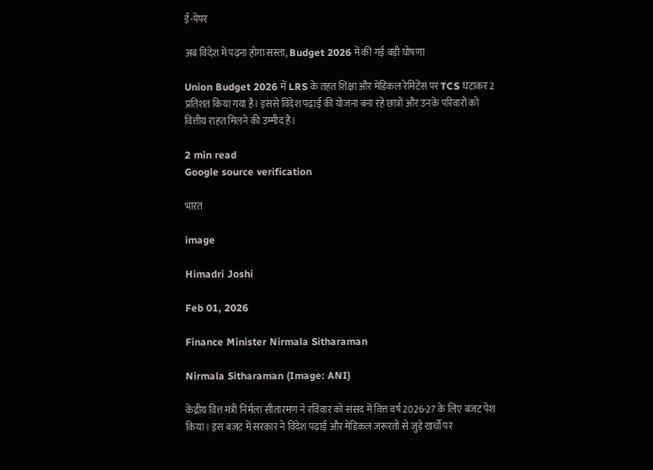ई-पेपर

अब विदेश में पढ़ना होगा सस्ता, Budget 2026 में की गई बड़ी घोषणा

Union Budget 2026 में LRS के तहत शिक्षा और मेडिकल रेमिटेंस पर TCS घटाकर 2 प्रतिशत किया गया है। इससे विदेश पढ़ाई की योजना बना रहे छात्रों और उनके परिवारों को वित्तीय राहत मिलने की उम्मीद है।

2 min read
Google source verification

भारत

image

Himadri Joshi

Feb 01, 2026

Finance Minister Nirmala Sitharaman

Nirmala Sitharaman (Image: ANI)

केंद्रीय वित्त मंत्री निर्मला सीतारमण ने रविवार को संसद में वित्त वर्ष 2026-27 के लिए बजट पेश किया। इस बजट में सरकार ने विदेश पढ़ाई और मेडिकल जरूरतों से जुड़े खर्चों पर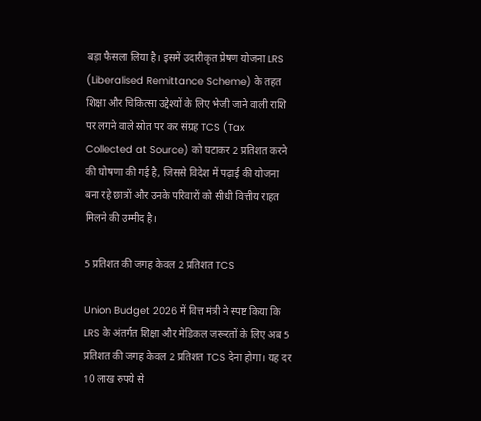बड़ा फैसला लिया है। इसमें उदारीकृत प्रेषण योजना LRS (Liberalised Remittance Scheme) के तहत शिक्षा और चिकित्सा उद्देश्यों के लिए भेजी जाने वाली राशि पर लगने वाले स्रोत पर कर संग्रह TCS (Tax Collected at Source) को घटाकर 2 प्रतिशत करने की घोषणा की गई है, जिससे विदेश में पढ़ाई की योजना बना रहे छात्रों और उनके परिवारों को सीधी वित्तीय राहत मिलने की उम्मीद है।

5 प्रतिशत की जगह केवल 2 प्रतिशत TCS

Union Budget 2026 में वित्त मंत्री ने स्पष्ट किया कि LRS के अंतर्गत शिक्षा और मेडिकल जरूरतों के लिए अब 5 प्रतिशत की जगह केवल 2 प्रतिशत TCS देना होगा। यह दर 10 लाख रुपये से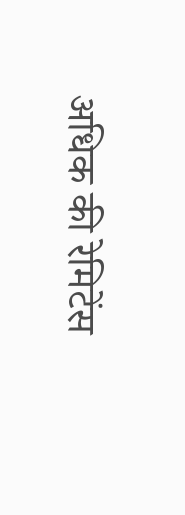अधिक की रेमिटेंस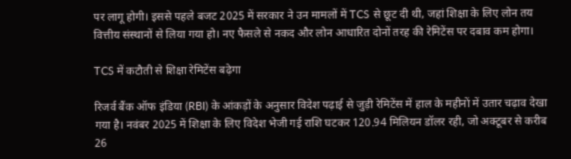पर लागू होगी। इससे पहले बजट 2025 में सरकार ने उन मामलों में TCS से छूट दी थी, जहां शिक्षा के लिए लोन तय वित्तीय संस्थानों से लिया गया हो। नए फैसले से नकद और लोन आधारित दोनों तरह की रेमिटेंस पर दबाव कम होगा।

TCS में कटौती से शिक्षा रेमिटेंस बढ़ेगा

रिजर्व बैंक ऑफ इंडिया (RBI) के आंकड़ों के अनुसार विदेश पढ़ाई से जुड़ी रेमिटेंस में हाल के महीनों में उतार चढ़ाव देखा गया है। नवंबर 2025 में शिक्षा के लिए विदेश भेजी गई राशि घटकर 120.94 मिलियन डॉलर रही, जो अक्टूबर से करीब 26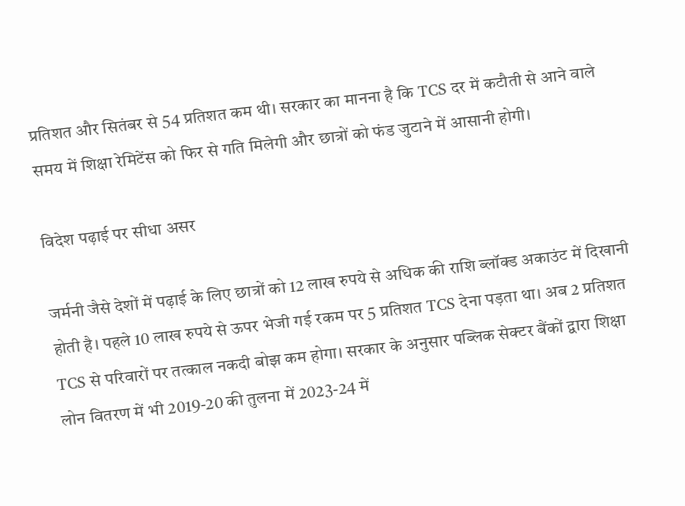प्रतिशत और सितंबर से 54 प्रतिशत कम थी। सरकार का मानना है कि TCS दर में कटौती से आने वाले समय में शिक्षा रेमिटेंस को फिर से गति मिलेगी और छात्रों को फंड जुटाने में आसानी होगी।

विदेश पढ़ाई पर सीधा असर

जर्मनी जैसे देशों में पढ़ाई के लिए छात्रों को 12 लाख रुपये से अधिक की राशि ब्लॉक्ड अकाउंट में दिखानी होती है। पहले 10 लाख रुपये से ऊपर भेजी गई रकम पर 5 प्रतिशत TCS देना पड़ता था। अब 2 प्रतिशत TCS से परिवारों पर तत्काल नकदी बोझ कम होगा। सरकार के अनुसार पब्लिक सेक्टर बैंकों द्वारा शिक्षा लोन वितरण में भी 2019-20 की तुलना में 2023-24 में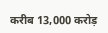करीब 13,000 करोड़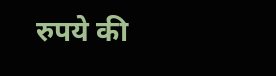रुपये की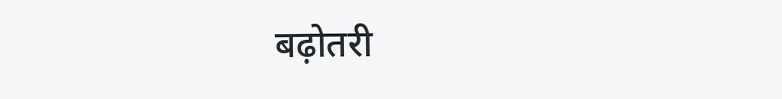बढ़ोतरी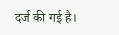दर्ज की गई है।